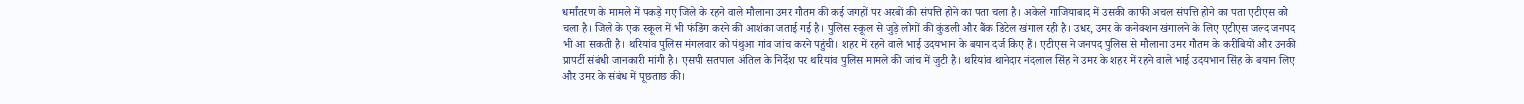धर्मांतरण के मामले में पकड़े गए जिले के रहने वाले मौलाना उमर गौतम की कई जगहों पर अरबों की संपत्ति होने का पता चला है। अकेले गाजियाबाद में उसकी काफी अचल संपत्ति होने का पता एटीएस को चला है। जिले के एक स्कूल में भी फंडिंग करने की आशंका जताई गई है। पुलिस स्कूल से जुड़े लोगों की कुंडली और बैंक डिटेल खंगाल रही है। उधर, उमर के कनेक्शन खंगालने के लिए एटीएस जल्द जनपद भी आ सकती है। थरियांव पुलिस मंगलवार को पंथुआ गांव जांच करने पहुंची। शहर में रहने वाले भाई उदयभान के बयान दर्ज किए हैं। एटीएस ने जनपद पुलिस से मौलाना उमर गौतम के करीबियों और उनकी प्रापर्टी संबंधी जानकारी मांगी है। एसपी सतपाल अंतिल के निर्देश पर थरियांव पुलिस मामले की जांच में जुटी है। थरियांव थानेदार नंदलाल सिंह ने उमर के शहर में रहने वाले भाई उदयभान सिंह के बयान लिए और उमर के संबंध में पूछताछ की।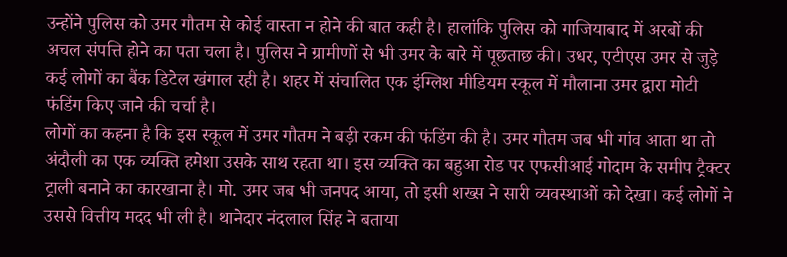उन्होंने पुलिस को उमर गौतम से कोई वास्ता न होने की बात कही है। हालांकि पुलिस को गाजियाबाद में अरबों की अचल संपत्ति होने का पता चला है। पुलिस ने ग्रामीणों से भी उमर के बारे में पूछताछ की। उधर, एटीएस उमर से जुड़े कई लोगों का बैंक डिटेल खंगाल रही है। शहर में संचालित एक इंग्लिश मीडियम स्कूल में मौलाना उमर द्वारा मोटी फंडिंग किए जाने की चर्चा है।
लोगों का कहना है कि इस स्कूल में उमर गौतम ने बड़ी रकम की फंडिंग की है। उमर गौतम जब भी गांव आता था तो अंदौली का एक व्यक्ति हमेशा उसके साथ रहता था। इस व्यक्ति का बहुआ रोड पर एफसीआई गोदाम के समीप ट्रैक्टर ट्राली बनाने का कारखाना है। मो. उमर जब भी जनपद आया, तो इसी शख्स ने सारी व्यवस्थाओं को देखा। कई लोगों ने उससे वित्तीय मदद भी ली है। थानेदार नंदलाल सिंह ने बताया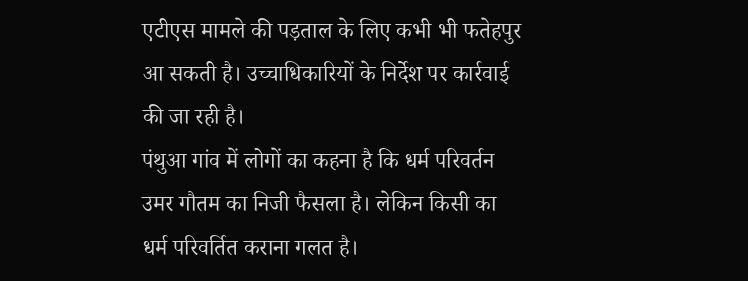एटीएस मामले की पड़ताल के लिए कभी भी फतेहपुर आ सकती है। उच्चाधिकारियों के निर्देश पर कार्रवाई की जा रही है।
पंथुआ गांव में लोगों का कहना है कि धर्म परिवर्तन उमर गौतम का निजी फैसला है। लेकिन किसी का धर्म परिवर्तित कराना गलत है।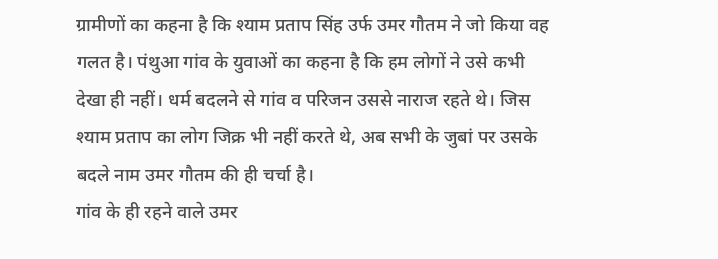ग्रामीणों का कहना है कि श्याम प्रताप सिंह उर्फ उमर गौतम ने जो किया वह गलत है। पंथुआ गांव के युवाओं का कहना है कि हम लोगों ने उसे कभी देखा ही नहीं। धर्म बदलने से गांव व परिजन उससे नाराज रहते थे। जिस श्याम प्रताप का लोग जिक्र भी नहीं करते थे, अब सभी के जुबां पर उसके बदले नाम उमर गौतम की ही चर्चा है।
गांव के ही रहने वाले उमर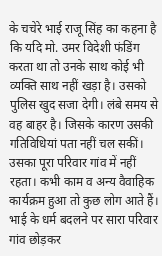के चचेरे भाई राजू सिंह का कहना है कि यदि मो. उमर विदेशी फंडिंग करता था तो उनके साथ कोई भी व्यक्ति साथ नहीं खड़ा है। उसको पुलिस खुद सजा देगी। लंबे समय से वह बाहर है। जिसके कारण उसकी गतिविधियां पता नहीं चल सकीं। उसका पूरा परिवार गांव में नहीं रहता। कभी काम व अन्य वैवाहिक कार्यक्रम हुआ तो कुछ लोग आते हैं। भाई के धर्म बदलने पर सारा परिवार गांव छोड़कर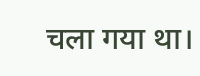चला गया था।